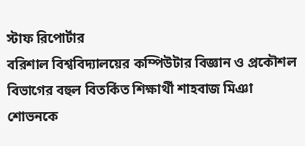স্টাফ রিপোর্টার
বরিশাল বিশ্ববিদ্যালয়ের কম্পিউটার বিজ্ঞান ও প্রকৌশল বিভাগের বহুল বিতর্কিত শিক্ষার্থী শাহবাজ মিঞা শোভনকে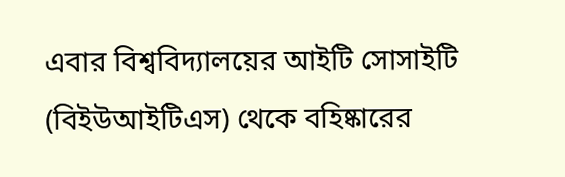এবার বিশ্ববিদ্যালয়ের আইটি সোসাইটি (বিইউআইটিএস) থেকে বহিষ্কারের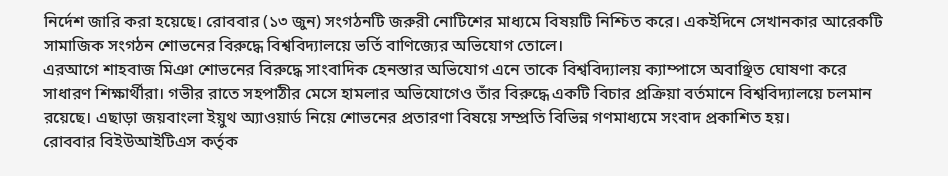নির্দেশ জারি করা হয়েছে। রোববার (১৩ জুন) সংগঠনটি জরুরী নোটিশের মাধ্যমে বিষয়টি নিশ্চিত করে। একইদিনে সেখানকার আরেকটি সামাজিক সংগঠন শোভনের বিরুদ্ধে বিশ্ববিদ্যালয়ে ভর্তি বাণিজ্যের অভিযোগ তোলে।
এরআগে শাহবাজ মিঞা শোভনের বিরুদ্ধে সাংবাদিক হেনস্তার অভিযোগ এনে তাকে বিশ্ববিদ্যালয় ক্যাম্পাসে অবাঞ্ছিত ঘোষণা করে সাধারণ শিক্ষার্থীরা। গভীর রাতে সহপাঠীর মেসে হামলার অভিযোগেও তাঁর বিরুদ্ধে একটি বিচার প্রক্রিয়া বর্তমানে বিশ্ববিদ্যালয়ে চলমান রয়েছে। এছাড়া জয়বাংলা ইয়ুথ অ্যাওয়ার্ড নিয়ে শোভনের প্রতারণা বিষয়ে সম্প্রতি বিভিন্ন গণমাধ্যমে সংবাদ প্রকাশিত হয়।
রোববার বিইউআইটিএস কর্তৃক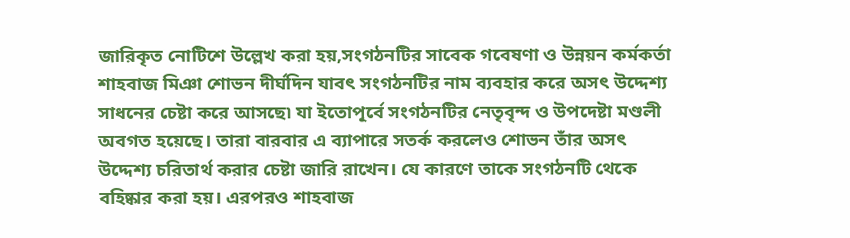জারিকৃত নোটিশে উল্লেখ করা হয়,সংগঠনটির সাবেক গবেষণা ও উন্নয়ন কর্মকর্তা শাহবাজ মিঞা শোভন দীর্ঘদিন যাবৎ সংগঠনটির নাম ব্যবহার করে অসৎ উদ্দেশ্য সাধনের চেষ্টা করে আসছে৷ যা ইতোপূর্বে সংগঠনটির নেতৃবৃন্দ ও উপদেষ্টা মণ্ডলী অবগত হয়েছে। তারা বারবার এ ব্যাপারে সতর্ক করলেও শোভন তাঁর অসৎ উদ্দেশ্য চরিতার্থ করার চেষ্টা জারি রাখেন। যে কারণে তাকে সংগঠনটি থেকে বহিষ্কার করা হয়। এরপরও শাহবাজ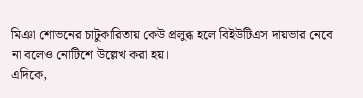মিঞা শোভনের চাটুকারিতায় কেউ প্রলুব্ধ হলে বিইউটিএস দায়ভার নেবে না বলেও নোটিশে উল্লেখ করা হয়।
এদিকে,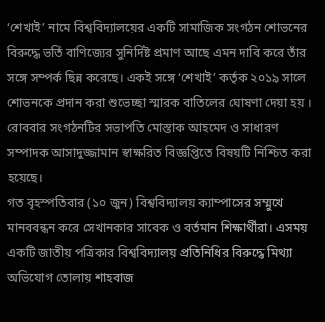‘শেখাই’ নামে বিশ্ববিদ্যালয়ের একটি সামাজিক সংগঠন শোভনের বিরুদ্ধে ভর্তি বাণিজ্যের সুনির্দিষ্ট প্রমাণ আছে এমন দাবি করে তাঁর সঙ্গে সম্পর্ক ছিন্ন করেছে। একই সঙ্গে ‘শেখাই’ কর্তৃক ২০১৯ সালে শোভনকে প্রদান করা শুভেচ্ছা স্মারক বাতিলের ঘোষণা দেয়া হয় । রোববার সংগঠনটির সভাপতি মোস্তাক আহমেদ ও সাধারণ সম্পাদক আসাদুজ্জামান স্বাক্ষরিত বিজ্ঞপ্তিতে বিষয়টি নিশ্চিত করা হয়েছে।
গত বৃহস্পতিবার (১০ জুন) বিশ্ববিদ্যালয় ক্যাম্পাসের সম্মুখে মানববন্ধন করে সেখানকার সাবেক ও বর্তমান শিক্ষার্থীরা। এসময় একটি জাতীয় পত্রিকার বিশ্ববিদ্যালয় প্রতিনিধির বিরুদ্ধে মিথ্যা অভিযোগ তোলায় শাহবাজ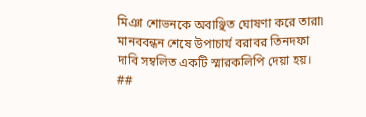মিঞা শোভনকে অবাঞ্ছিত ঘোষণা করে তারা৷ মানববন্ধন শেষে উপাচার্য বরাবর তিনদফা দাবি সম্বলিত একটি স্মারকলিপি দেয়া হয়।
##